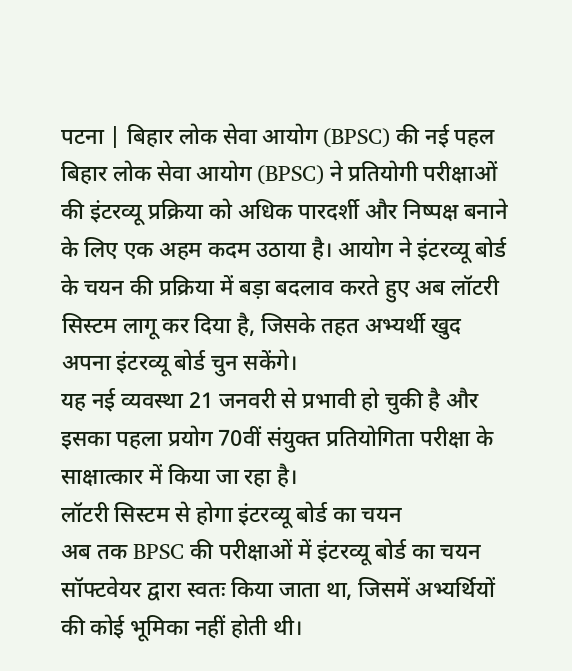पटना | बिहार लोक सेवा आयोग (BPSC) की नई पहल
बिहार लोक सेवा आयोग (BPSC) ने प्रतियोगी परीक्षाओं की इंटरव्यू प्रक्रिया को अधिक पारदर्शी और निष्पक्ष बनाने के लिए एक अहम कदम उठाया है। आयोग ने इंटरव्यू बोर्ड के चयन की प्रक्रिया में बड़ा बदलाव करते हुए अब लॉटरी सिस्टम लागू कर दिया है, जिसके तहत अभ्यर्थी खुद अपना इंटरव्यू बोर्ड चुन सकेंगे।
यह नई व्यवस्था 21 जनवरी से प्रभावी हो चुकी है और इसका पहला प्रयोग 70वीं संयुक्त प्रतियोगिता परीक्षा के साक्षात्कार में किया जा रहा है।
लॉटरी सिस्टम से होगा इंटरव्यू बोर्ड का चयन
अब तक BPSC की परीक्षाओं में इंटरव्यू बोर्ड का चयन सॉफ्टवेयर द्वारा स्वतः किया जाता था, जिसमें अभ्यर्थियों की कोई भूमिका नहीं होती थी।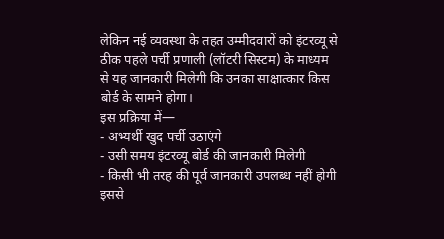लेकिन नई व्यवस्था के तहत उम्मीदवारों को इंटरव्यू से ठीक पहले पर्ची प्रणाली (लॉटरी सिस्टम) के माध्यम से यह जानकारी मिलेगी कि उनका साक्षात्कार किस बोर्ड के सामने होगा।
इस प्रक्रिया में—
- अभ्यर्थी खुद पर्ची उठाएंगे
- उसी समय इंटरव्यू बोर्ड की जानकारी मिलेगी
- किसी भी तरह की पूर्व जानकारी उपलब्ध नहीं होगी
इससे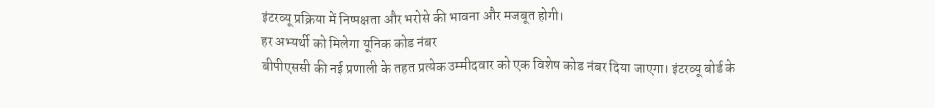इंटरव्यू प्रक्रिया में निष्पक्षता और भरोसे की भावना और मजबूत होगी।
हर अभ्यर्थी को मिलेगा यूनिक कोड नंबर
बीपीएससी की नई प्रणाली के तहत प्रत्येक उम्मीदवार को एक विशेष कोड नंबर दिया जाएगा। इंटरव्यू बोर्ड के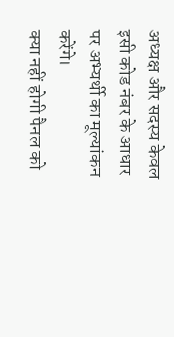अध्यक्ष और सदस्य केवल इसी कोड नंबर के आधार पर अभ्यर्थी का मूल्यांकन करेंगे।
क्या नहीं होगी पैनल को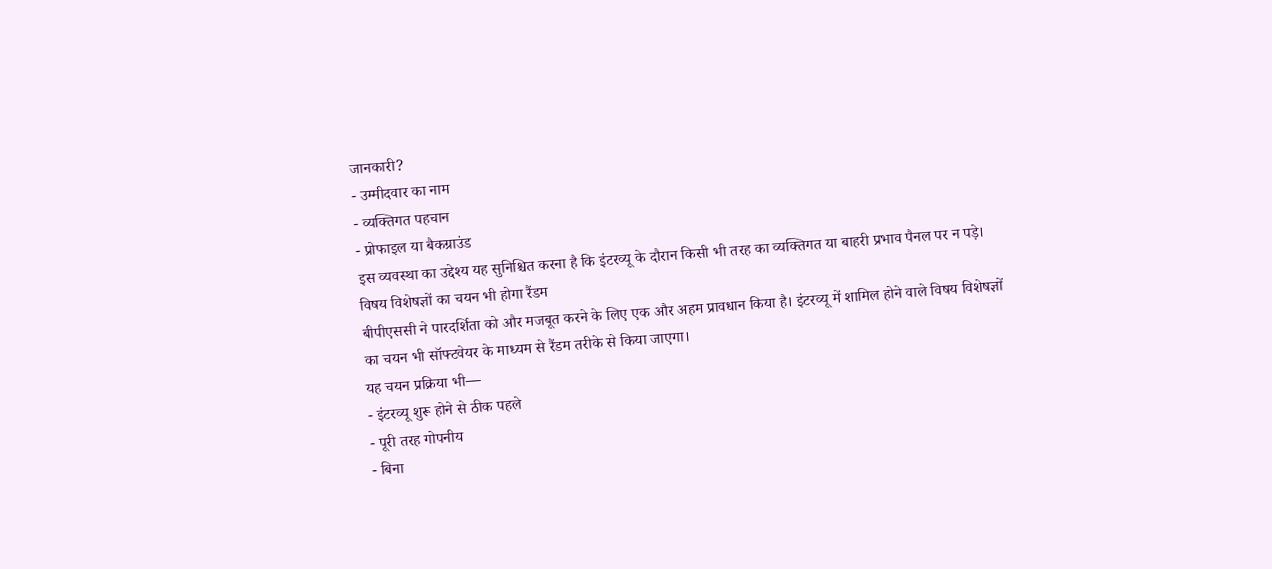जानकारी?
- उम्मीदवार का नाम
- व्यक्तिगत पहचान
- प्रोफाइल या बैकग्राउंड
इस व्यवस्था का उद्देश्य यह सुनिश्चित करना है कि इंटरव्यू के दौरान किसी भी तरह का व्यक्तिगत या बाहरी प्रभाव पैनल पर न पड़े।
विषय विशेषज्ञों का चयन भी होगा रैंडम
बीपीएससी ने पारदर्शिता को और मजबूत करने के लिए एक और अहम प्रावधान किया है। इंटरव्यू में शामिल होने वाले विषय विशेषज्ञों का चयन भी सॉफ्टवेयर के माध्यम से रैंडम तरीके से किया जाएगा।
यह चयन प्रक्रिया भी—
- इंटरव्यू शुरू होने से ठीक पहले
- पूरी तरह गोपनीय
- बिना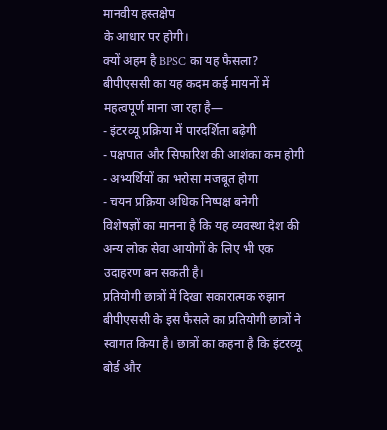मानवीय हस्तक्षेप
के आधार पर होगी।
क्यों अहम है BPSC का यह फैसला?
बीपीएससी का यह कदम कई मायनों में महत्वपूर्ण माना जा रहा है—
- इंटरव्यू प्रक्रिया में पारदर्शिता बढ़ेगी
- पक्षपात और सिफारिश की आशंका कम होगी
- अभ्यर्थियों का भरोसा मजबूत होगा
- चयन प्रक्रिया अधिक निष्पक्ष बनेगी
विशेषज्ञों का मानना है कि यह व्यवस्था देश की अन्य लोक सेवा आयोगों के लिए भी एक उदाहरण बन सकती है।
प्रतियोगी छात्रों में दिखा सकारात्मक रुझान
बीपीएससी के इस फैसले का प्रतियोगी छात्रों ने स्वागत किया है। छात्रों का कहना है कि इंटरव्यू बोर्ड और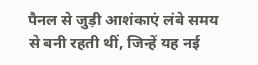पैनल से जुड़ी आशंकाएं लंबे समय से बनी रहती थीं, जिन्हें यह नई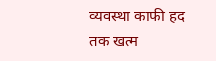व्यवस्था काफी हद तक खत्म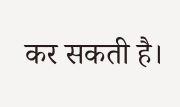कर सकती है।